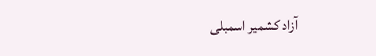آزاد کشمیر اسمبلی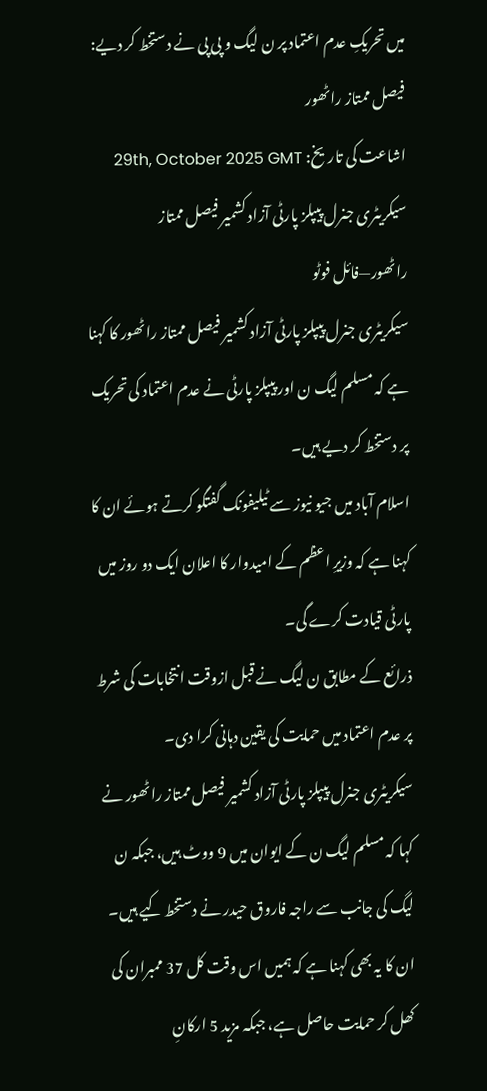میں تحریکِ عدم اعتماد پر ن لیگ و پی پی نے دستخط کر دیے: فیصل ممتاز راٹھور
اشاعت کی تاریخ: 29th, October 2025 GMT
سیکریٹری جنرل پیپلز پارٹی آزاد کشمیر فیصل ممتاز راٹھور—فائل فوٹو
سیکریٹری جنرل پیپلز پارٹی آزاد کشمیر فیصل ممتاز راٹھور کا کہنا ہے کہ مسلم لیگ ن اور پیپلز پارٹی نے عدم اعتماد کی تحریک پر دستخط کر دیے ہیں۔
اسلام آباد میں جیو نیوز سے ٹیلیفونک گفتگو کرتے ہوئے ان کا کہنا ہے کہ وزیرِ اعظم کے امیدوار کا اعلان ایک دو روز میں پارٹی قیادت کرے گی۔
ذرائع کے مطابق ن لیگ نے قبل ازوقت انتخابات کی شرط پر عدم اعتماد میں حمایت کی یقین دہانی کرا دی۔
سیکریٹری جنرل پیپلز پارٹی آزاد کشمیر فیصل ممتاز راٹھور نے کہا کہ مسلم لیگ ن کے ایوان میں 9 ووٹ ہیں، جبکہ ن لیگ کی جانب سے راجہ فاروق حیدر نے دستخط کیے ہیں۔
ان کا یہ بھی کہنا ہے کہ ہمیں اس وقت کل 37 ممبران کی کھل کر حمایت حاصل ہے، جبکہ مزید 5 ارکانِ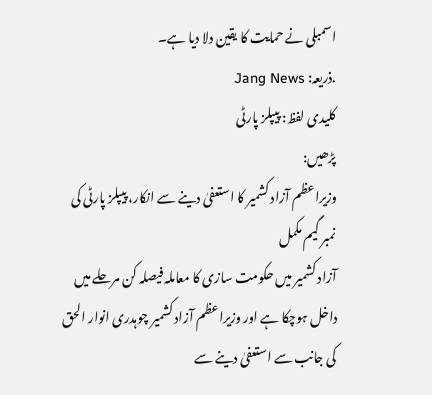اسمبلی نے حمایت کا یقین دلا دیا ہے۔
.ذریعہ: Jang News
کلیدی لفظ: پیپلز پارٹی
پڑھیں:
وزیراعظم آزاد کشمیر کا استعفیٰ دینے سے انکار، پیپلز پارٹی کی نمبر گیم مکمل
آزاد کشمیر میں حکومت سازی کا معاملہ فیصلہ کن مرحلے میں داخل ہوچکا ہے اور وزیراعظم آزاد کشمیر چوہدری انوار الحق کی جانب سے استعفیٰ دینے سے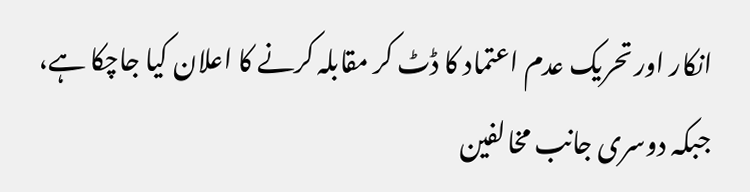انکار اور تحریک عدم اعتماد کا ڈٹ کر مقابلہ کرنے کا اعلان کیا جاچکا ہے، جبکہ دوسری جانب مخالفین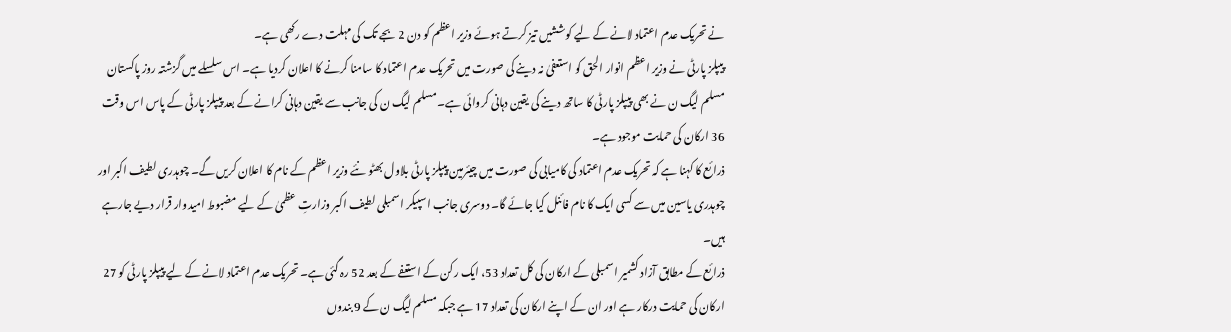نے تحریک عدم اعتماد لانے کے لیے کوششیں تیز کرتے ہوئے وزیر اعظم کو دن 2 بجے تک کی مہلت دے رکھی ہے۔
پیپلز پارٹی نے وزیر اعظم انوار الحق کو استعفیٰ نہ دینے کی صورت میں تحریک عدم اعتماد کا سامنا کرنے کا اعلان کردیا ہے۔ اس سلسلے میں گزشتہ روز پاکستان مسلم لیگ ن نے بھی پیپلز پارٹی کا ساتھ دینے کی یقین دہانی کروائی ہے۔ مسلم لیگ ن کی جانب سے یقین دہانی کرانے کے بعد پیپلز پارٹی کے پاس اس وقت 36 ارکان کی حمایت موجود ہے۔
ذرائع کا کہنا ہے کہ تحریک عدم اعتماد کی کامیابی کی صورت میں چیئرمین پیپلز پارٹی بلاول بھٹو نئے وزیر اعظم کے نام کا اعلان کریں گے۔ چوہدری لطیف اکبر اور چوہدری یاسین میں سے کسی ایک کا نام فائنل کیا جائے گا۔ دوسری جانب اسپیکر اسمبلی لطیف اکبر وزارتِ عظمیٰ کے لیے مضبوط امیدوار قرار دیے جارہے ہیں۔
ذرائع کے مطابق آزاد کشمیر اسمبلی کے ارکان کی کل تعداد 53، ایک رکن کے استعفے کے بعد 52 رہ گئی ہے۔ تحریک عدم اعتماد لانے کے لیے پیپلز پارٹی کو 27 ارکان کی حمایت درکار ہے اور ان کے اپنے ارکان کی تعداد 17 ہے جبکہ مسلم لیگ ن کے 9 بندوں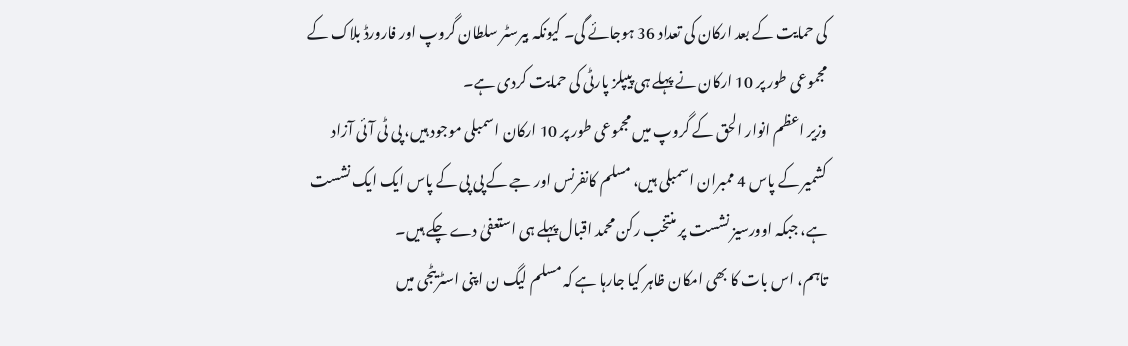کی حمایت کے بعد ارکان کی تعداد 36 ہوجائے گی۔ کیونکہ بیرسٹر سلطان گروپ اور فارورڈ بلاک کے مجموعی طور پر 10 ارکان نے پہلے ہی پیپلز پارٹی کی حمایت کردی ہے۔
وزیر اعظم انوار الحق کے گروپ میں مجموعی طور پر 10 ارکان اسمبلی موجود ہیں، پی ٹی آئی آزاد کشمیر کے پاس 4 ممبران اسمبلی ہیں، مسلم کانفرنس اور جے کے پی پی کے پاس ایک ایک نشست ہے، جبکہ اوورسیز نشست پر منتخب رکن محمد اقبال پہلے ہی استعفیٰ دے چکے ہیں۔
تاہم، اس بات کا بھی امکان ظاہر کیا جارہا ہے کہ مسلم لیگ ن اپنی اسٹریٹجی میں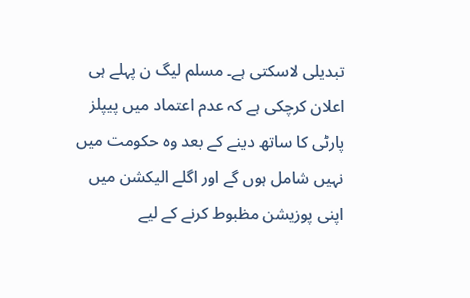تبدیلی لاسکتی ہے۔ مسلم لیگ ن پہلے ہی اعلان کرچکی ہے کہ عدم اعتماد میں پیپلز پارٹی کا ساتھ دینے کے بعد وہ حکومت میں نہیں شامل ہوں گے اور اگلے الیکشن میں اپنی پوزیشن مظبوط کرنے کے لیے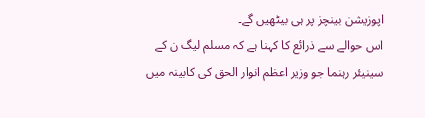اپوزیشن بینچز پر ہی بیٹھیں گے۔
اس حوالے سے ذرائع کا کہنا ہے کہ مسلم لیگ ن کے سینیئر رہنما جو وزیر اعظم انوار الحق کی کابینہ میں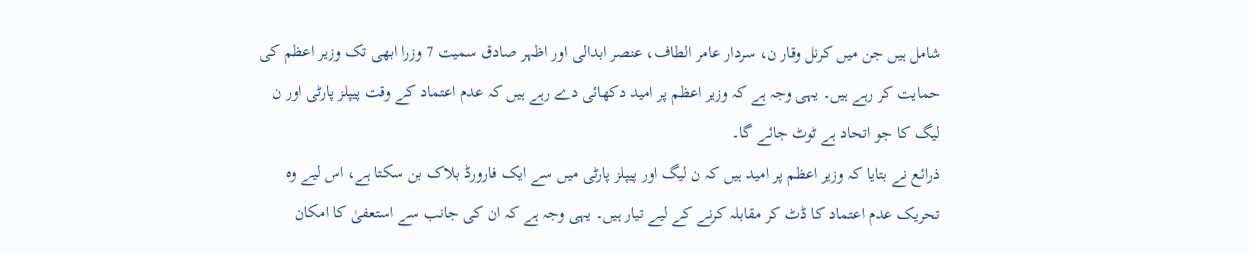شامل ہیں جن میں کرنل وقار ن، سردار عامر الطاف، عنصر ابدالی اور اظہر صادق سمیت 7 وزرا ابھی تک وزیر اعظم کی حمایت کر رہے ہیں۔ یہی وجہ ہے کہ وزیر اعظم پر امید دکھائی دے رہے ہیں کہ عدم اعتماد کے وقت پیپلز پارٹی اور ن لیگ کا جو اتحاد ہے ٹوٹ جائے گا۔
ذرائع نے بتایا کہ وزیر اعظم پر امید ہیں کہ ن لیگ اور پیپلز پارٹی میں سے ایک فارورڈ بلاک بن سکتا ہے، اس لیے وہ تحریک عدم اعتماد کا ڈٹ کر مقابلہ کرنے کے لیے تیار ہیں۔ یہی وجہ ہے کہ ان کی جانب سے استعفیٰ کا امکان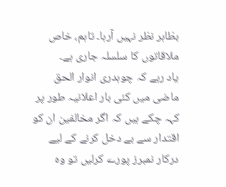بظاہر نظر نہیں آرہا۔ تاہم، خاص ملاقاتوں کا سلسلہ جاری ہے۔
یاد رہے کہ چوہدری انوار الحق ماضی میں کئی بار اعلانیہ طور پر کہہ چکے ہیں کہ اگر مخالفین ان کو اقتدار سے بے دخل کرنے کے لیے درکار نمبرز پورے کرلیں تو وہ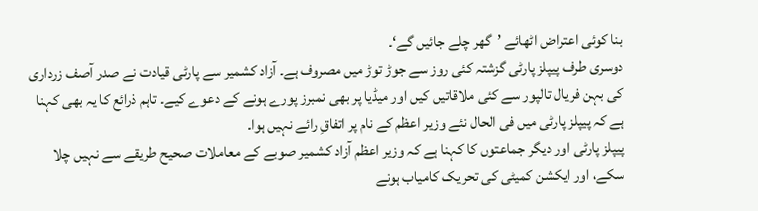بنا کوئی اعتراض اٹھائے ’گھر چلے جائیں گے‘۔
دوسری طرف پیپلز پارٹی گزشتہ کئی روز سے جوڑ توڑ میں مصروف ہے۔ آزاد کشمیر سے پارٹی قیادت نے صدر آصف زرداری کی بہن فریال تالپور سے کئی ملاقاتیں کیں اور میڈیا پر بھی نمبرز پورے ہونے کے دعوے کیے۔ تاہم ذرائع کا یہ بھی کہنا ہے کہ پیپلز پارٹی میں فی الحال نئے وزیر اعظم کے نام پر اتفاقِ رائے نہیں ہوا۔
پیپلز پارٹی اور دیگر جماعتوں کا کہنا ہے کہ وزیر اعظم آزاد کشمیر صوبے کے معاملات صحیح طریقے سے نہیں چلا سکے، اور ایکشن کمیٹی کی تحریک کامیاب ہونے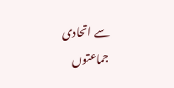سے اتحادی جماعتوں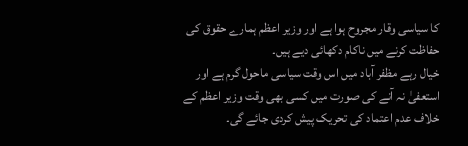کا سیاسی وقار مجروح ہوا ہے اور وزیر اعظم ہمارے حقوق کی حفاظت کرنے میں ناکام دکھائی دیے ہیں۔
خیال رہے مظفر آباد میں اس وقت سیاسی ماحول گرم ہے اور استعفیٰ نہ آنے کی صورت میں کسی بھی وقت وزیر اعظم کے خلاف عدم اعتماد کی تحریک پیش کردی جائے گی۔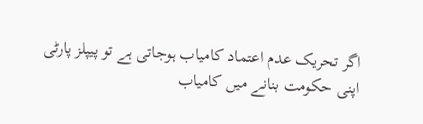اگر تحریک عدم اعتماد کامیاب ہوجاتی ہے تو پیپلز پارٹی اپنی حکومت بنانے میں کامیاب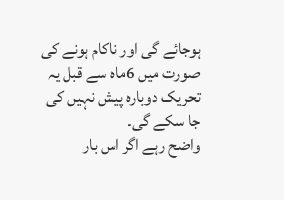ہوجائے گی اور ناکام ہونے کی صورت میں 6ماہ سے قبل یہ تحریک دوبارہ پیش نہیں کی جا سکے گی۔
واضح رہے اگر اس بار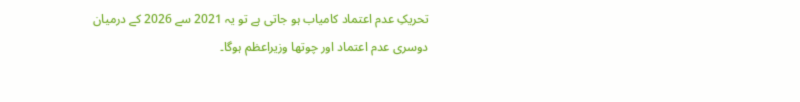تحریکِ عدم اعتماد کامیاب ہو جاتی ہے تو یہ 2021 سے 2026 کے درمیان دوسری عدم اعتماد اور چوتھا وزیراعظم ہوگا۔